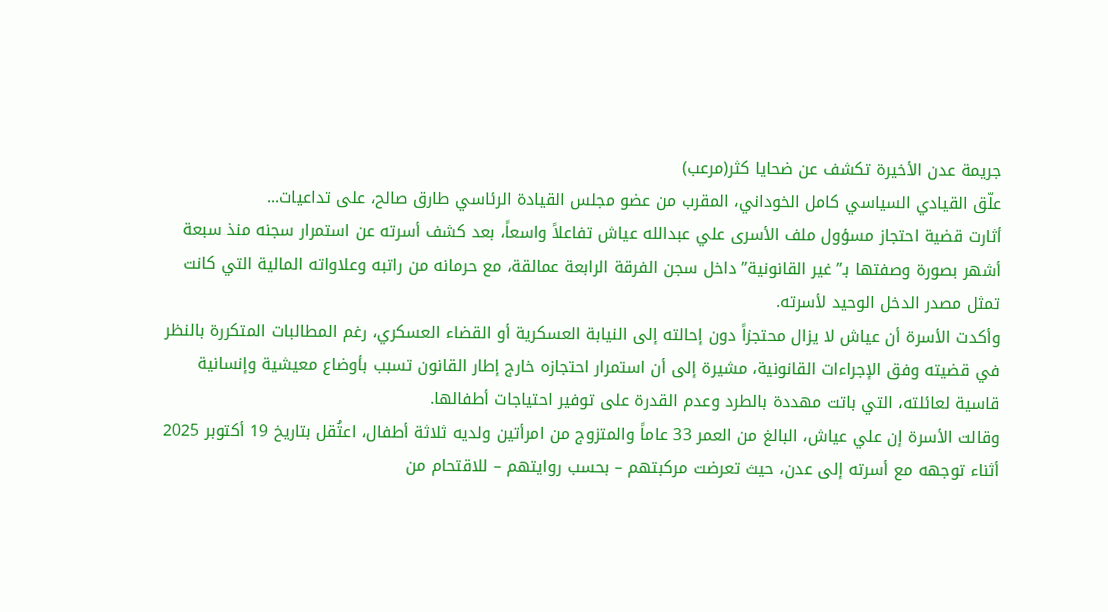جريمة عدن الأخيرة تكشف عن ضحايا كثر(مرعب)
علّق القيادي السياسي كامل الخوداني، المقرب من عضو مجلس القيادة الرئاسي طارق صالح، على تداعيات...
أثارت قضية احتجاز مسؤول ملف الأسرى علي عبدالله عياش تفاعلاً واسعاً، بعد كشف أسرته عن استمرار سجنه منذ سبعة أشهر بصورة وصفتها بـ”غير القانونية” داخل سجن الفرقة الرابعة عمالقة، مع حرمانه من راتبه وعلاواته المالية التي كانت تمثل مصدر الدخل الوحيد لأسرته.
وأكدت الأسرة أن عياش لا يزال محتجزاً دون إحالته إلى النيابة العسكرية أو القضاء العسكري، رغم المطالبات المتكررة بالنظر في قضيته وفق الإجراءات القانونية، مشيرة إلى أن استمرار احتجازه خارج إطار القانون تسبب بأوضاع معيشية وإنسانية قاسية لعائلته، التي باتت مهددة بالطرد وعدم القدرة على توفير احتياجات أطفالها.
وقالت الأسرة إن علي عياش، البالغ من العمر 33 عاماً والمتزوج من امرأتين ولديه ثلاثة أطفال، اعتُقل بتاريخ 19 أكتوبر 2025 أثناء توجهه مع أسرته إلى عدن، حيث تعرضت مركبتهم – بحسب روايتهم – للاقتحام من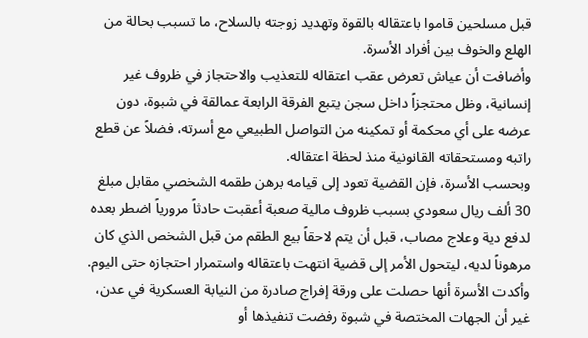قبل مسلحين قاموا باعتقاله بالقوة وتهديد زوجته بالسلاح، ما تسبب بحالة من الهلع والخوف بين أفراد الأسرة.
وأضافت أن عياش تعرض عقب اعتقاله للتعذيب والاحتجاز في ظروف غير إنسانية، وظل محتجزاً داخل سجن يتبع الفرقة الرابعة عمالقة في شبوة، دون عرضه على أي محكمة أو تمكينه من التواصل الطبيعي مع أسرته، فضلاً عن قطع راتبه ومستحقاته القانونية منذ لحظة اعتقاله.
وبحسب الأسرة، فإن القضية تعود إلى قيامه برهن طقمه الشخصي مقابل مبلغ 30 ألف ريال سعودي بسبب ظروف مالية صعبة أعقبت حادثاً مرورياً اضطر بعده لدفع دية وعلاج مصاب، قبل أن يتم لاحقاً بيع الطقم من قبل الشخص الذي كان مرهوناً لديه، ليتحول الأمر إلى قضية انتهت باعتقاله واستمرار احتجازه حتى اليوم.
وأكدت الأسرة أنها حصلت على ورقة إفراج صادرة من النيابة العسكرية في عدن، غير أن الجهات المختصة في شبوة رفضت تنفيذها أو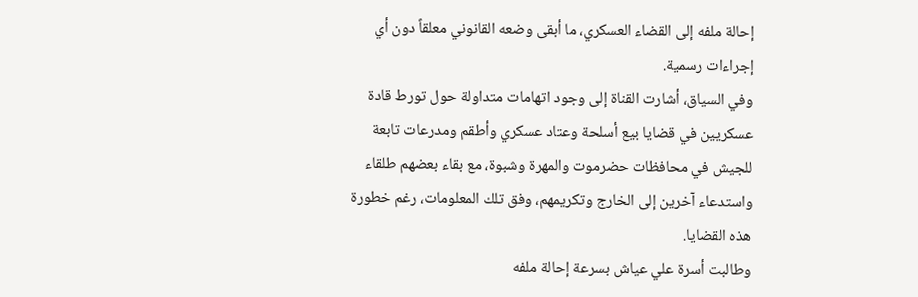إحالة ملفه إلى القضاء العسكري، ما أبقى وضعه القانوني معلقاً دون أي إجراءات رسمية.
وفي السياق، أشارت القناة إلى وجود اتهامات متداولة حول تورط قادة عسكريين في قضايا بيع أسلحة وعتاد عسكري وأطقم ومدرعات تابعة للجيش في محافظات حضرموت والمهرة وشبوة، مع بقاء بعضهم طلقاء واستدعاء آخرين إلى الخارج وتكريمهم، وفق تلك المعلومات، رغم خطورة هذه القضايا.
وطالبت أسرة علي عياش بسرعة إحالة ملفه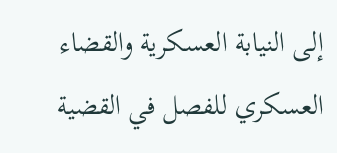إلى النيابة العسكرية والقضاء العسكري للفصل في القضية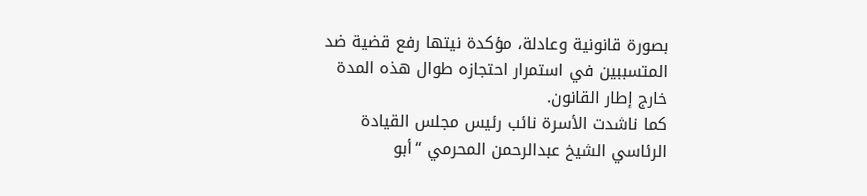بصورة قانونية وعادلة، مؤكدة نيتها رفع قضية ضد المتسببين في استمرار احتجازه طوال هذه المدة خارج إطار القانون.
كما ناشدت الأسرة نائب رئيس مجلس القيادة الرئاسي الشيخ عبدالرحمن المحرمي “أبو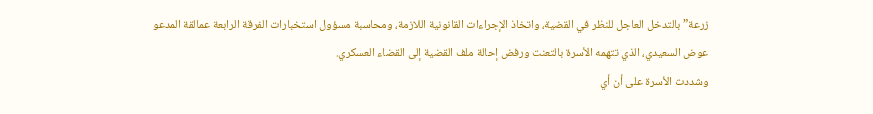زرعة” بالتدخل العاجل للنظر في القضية، واتخاذ الإجراءات القانونية اللازمة، ومحاسبة مسؤول استخبارات الفرقة الرابعة عمالقة المدعو عوض السعيدي، الذي تتهمه الأسرة بالتعنت ورفض إحالة ملف القضية إلى القضاء العسكري.
وشددت الأسرة على أن أي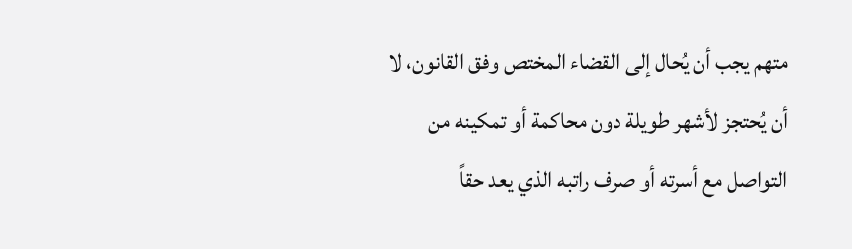متهم يجب أن يُحال إلى القضاء المختص وفق القانون، لا أن يُحتجز لأشهر طويلة دون محاكمة أو تمكينه من التواصل مع أسرته أو صرف راتبه الذي يعد حقاً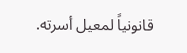قانونياً لمعيل أسرته.